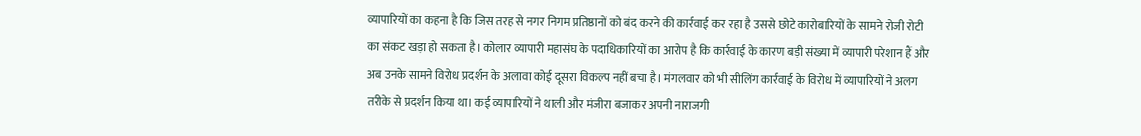व्यापारियों का कहना है कि जिस तरह से नगर निगम प्रतिष्ठानों को बंद करने की कार्रवाई कर रहा है उससे छोटे कारोबारियों के सामने रोजी रोटी का संकट खड़ा हो सकता है। कोलार व्यापारी महासंघ के पदाधिकारियों का आरोप है कि कार्रवाई के कारण बड़ी संख्या में व्यापारी परेशान हैं और अब उनके सामने विरोध प्रदर्शन के अलावा कोई दूसरा विकल्प नहीं बचा है। मंगलवार को भी सीलिंग कार्रवाई के विरोध में व्यापारियों ने अलग तरीके से प्रदर्शन किया था। कई व्यापारियों ने थाली और मंजीरा बजाकर अपनी नाराजगी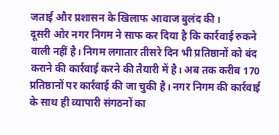जताई और प्रशासन के खिलाफ आवाज बुलंद की।
दूसरी ओर नगर निगम ने साफ कर दिया है कि कार्रवाई रुकने वाली नहीं है। निगम लगातार तीसरे दिन भी प्रतिष्ठानों को बंद कराने की कार्रवाई करने की तैयारी में है। अब तक करीब 170 प्रतिष्ठानों पर कार्रवाई की जा चुकी है। नगर निगम की कार्रवाई के साथ ही व्यापारी संगठनों का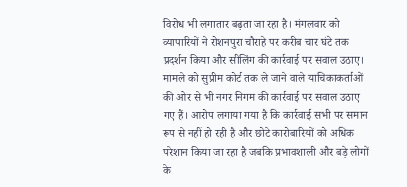विरोध भी लगातार बढ़ता जा रहा है। मंगलवार को व्यापारियों ने रोशनपुरा चौराहे पर करीब चार घंटे तक प्रदर्शन किया और सीलिंग की कार्रवाई पर सवाल उठाए।
मामले को सुप्रीम कोर्ट तक ले जाने वाले याचिकाकर्ताओं की ओर से भी नगर निगम की कार्रवाई पर सवाल उठाए गए हैं। आरोप लगाया गया है कि कार्रवाई सभी पर समान रूप से नहीं हो रही है और छोटे कारोबारियों को अधिक परेशान किया जा रहा है जबकि प्रभावशाली और बड़े लोगों के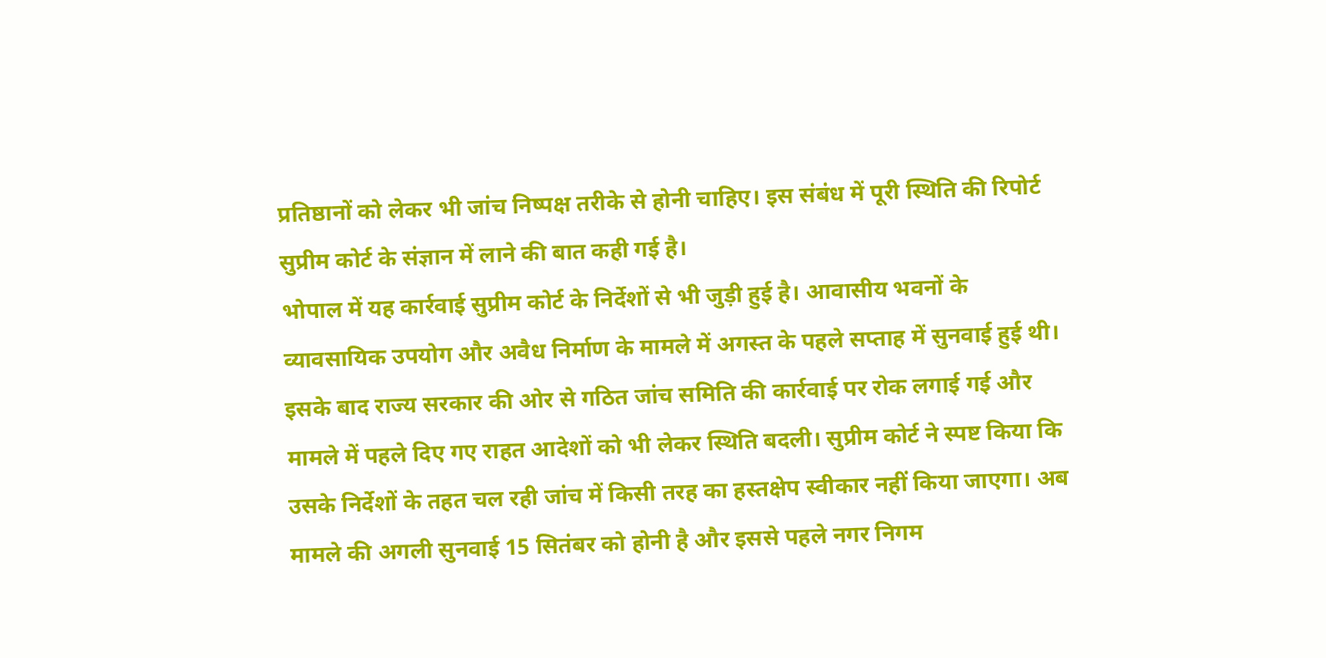प्रतिष्ठानों को लेकर भी जांच निष्पक्ष तरीके से होनी चाहिए। इस संबंध में पूरी स्थिति की रिपोर्ट सुप्रीम कोर्ट के संज्ञान में लाने की बात कही गई है।
भोपाल में यह कार्रवाई सुप्रीम कोर्ट के निर्देशों से भी जुड़ी हुई है। आवासीय भवनों के व्यावसायिक उपयोग और अवैध निर्माण के मामले में अगस्त के पहले सप्ताह में सुनवाई हुई थी। इसके बाद राज्य सरकार की ओर से गठित जांच समिति की कार्रवाई पर रोक लगाई गई और मामले में पहले दिए गए राहत आदेशों को भी लेकर स्थिति बदली। सुप्रीम कोर्ट ने स्पष्ट किया कि उसके निर्देशों के तहत चल रही जांच में किसी तरह का हस्तक्षेप स्वीकार नहीं किया जाएगा। अब मामले की अगली सुनवाई 15 सितंबर को होनी है और इससे पहले नगर निगम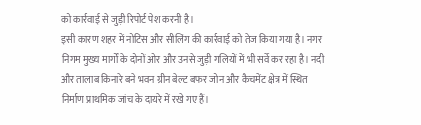को कार्रवाई से जुड़ी रिपोर्ट पेश करनी है।
इसी कारण शहर में नोटिस और सीलिंग की कार्रवाई को तेज किया गया है। नगर निगम मुख्य मार्गों के दोनों ओर और उनसे जुड़ी गलियों में भी सर्वे कर रहा है। नदी और तालाब किनारे बने भवन ग्रीन बेल्ट बफर जोन और कैचमेंट क्षेत्र में स्थित निर्माण प्राथमिक जांच के दायरे में रखे गए हैं।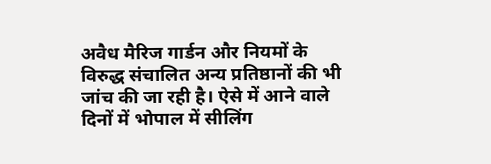अवैध मैरिज गार्डन और नियमों के विरुद्ध संचालित अन्य प्रतिष्ठानों की भी जांच की जा रही है। ऐसे में आने वाले दिनों में भोपाल में सीलिंग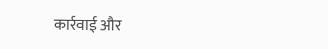कार्रवाई और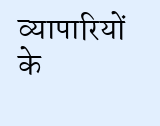व्यापारियों के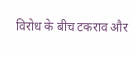विरोध के बीच टकराव और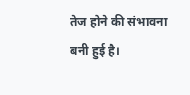तेज होने की संभावना बनी हुई है।